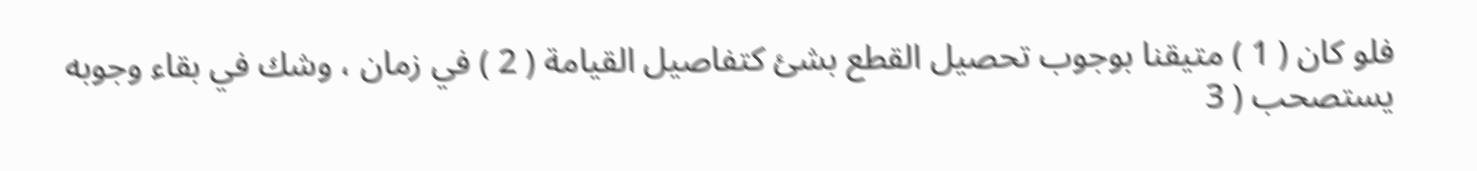فلو كان ( 1 ) متيقنا بوجوب تحصيل القطع بشئ كتفاصيل القيامة ( 2 ) في زمان ، وشك في بقاء وجوبه يستصحب ( 3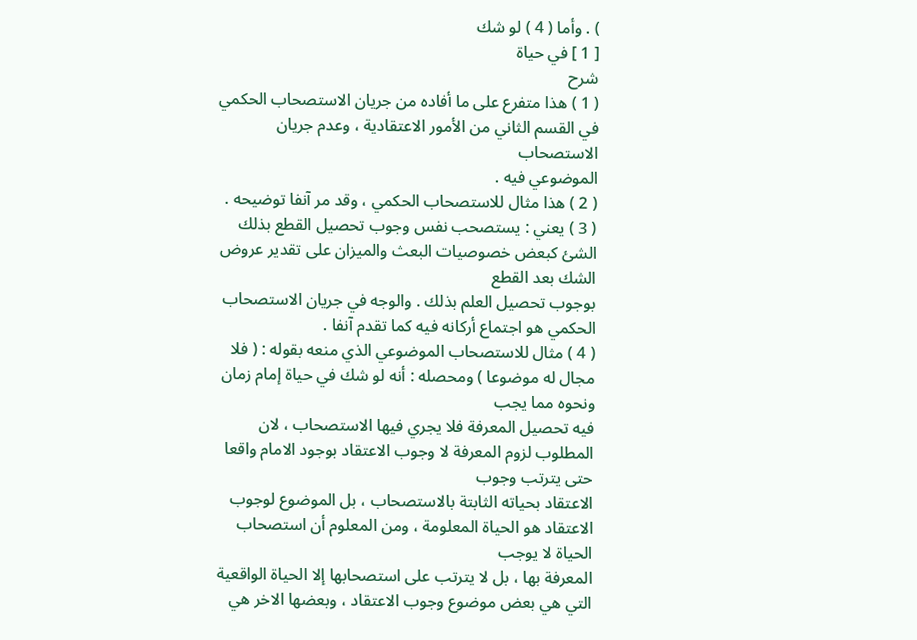) . وأما ( 4 ) لو شك
[ 1 ] في حياة
شرح
( 1 ) هذا متفرع على ما أفاده من جريان الاستصحاب الحكمي في القسم الثاني من الأمور الاعتقادية ، وعدم جريان الاستصحاب
الموضوعي فيه .
( 2 ) هذا مثال للاستصحاب الحكمي ، وقد مر آنفا توضيحه .
( 3 ) يعني : يستصحب نفس وجوب تحصيل القطع بذلك الشئ كبعض خصوصيات البعث والميزان على تقدير عروض الشك بعد القطع
بوجوب تحصيل العلم بذلك . والوجه في جريان الاستصحاب الحكمي هو اجتماع أركانه فيه كما تقدم آنفا .
( 4 ) مثال للاستصحاب الموضوعي الذي منعه بقوله : ( فلا مجال له موضوعا ) ومحصله : أنه لو شك في حياة إمام زمان ونحوه مما يجب
فيه تحصيل المعرفة فلا يجري فيها الاستصحاب ، لان المطلوب لزوم المعرفة لا وجوب الاعتقاد بوجود الامام واقعا حتى يترتب وجوب
الاعتقاد بحياته الثابتة بالاستصحاب ، بل الموضوع لوجوب الاعتقاد هو الحياة المعلومة ، ومن المعلوم أن استصحاب الحياة لا يوجب
المعرفة بها ، بل لا يترتب على استصحابها إلا الحياة الواقعية التي هي بعض موضوع وجوب الاعتقاد ، وبعضها الاخر هي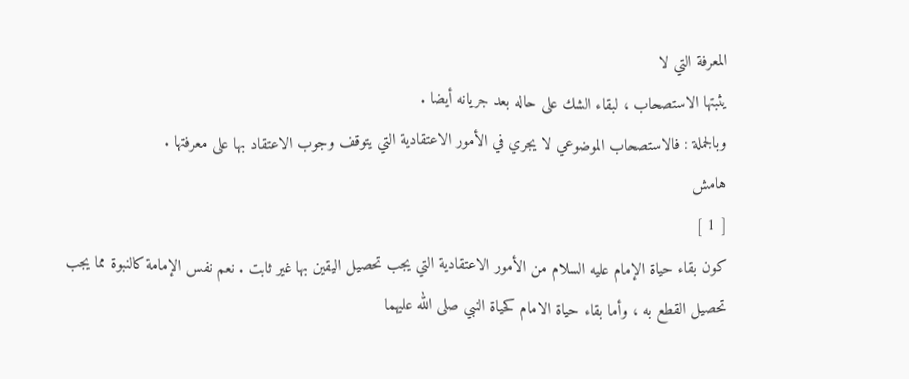المعرفة التي لا
يثبتها الاستصحاب ، لبقاء الشك على حاله بعد جريانه أيضا .
وبالجملة : فالاستصحاب الموضوعي لا يجري في الأمور الاعتقادية التي يتوقف وجوب الاعتقاد بها على معرفتها .
هامش
[ 1 ]
كون بقاء حياة الإمام عليه السلام من الأمور الاعتقادية التي يجب تحصيل اليقين بها غير ثابت . نعم نفس الإمامة كالنبوة مما يجب
تحصيل القطع به ، وأما بقاء حياة الامام كحياة النبي صلى الله عليهما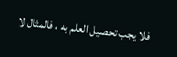فلا يجب تحصيل العلم به ، فالمثال لا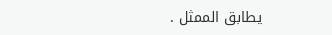يطابق الممثل .